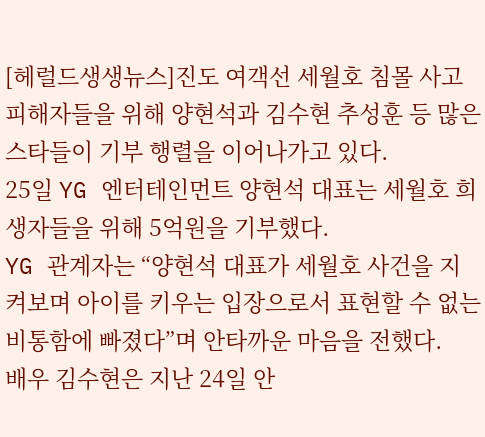[헤럴드생생뉴스]진도 여객선 세월호 침몰 사고 피해자들을 위해 양현석과 김수현 추성훈 등 많은 스타들이 기부 행렬을 이어나가고 있다.
25일 YG 엔터테인먼트 양현석 대표는 세월호 희생자들을 위해 5억원을 기부했다.
YG 관계자는 “양현석 대표가 세월호 사건을 지켜보며 아이를 키우는 입장으로서 표현할 수 없는 비통함에 빠졌다”며 안타까운 마음을 전했다.
배우 김수현은 지난 24일 안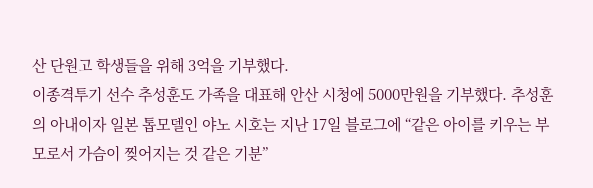산 단원고 학생들을 위해 3억을 기부했다.
이종격투기 선수 추성훈도 가족을 대표해 안산 시청에 5000만원을 기부했다. 추성훈의 아내이자 일본 톱모델인 야노 시호는 지난 17일 블로그에 “같은 아이를 키우는 부모로서 가슴이 찢어지는 것 같은 기분”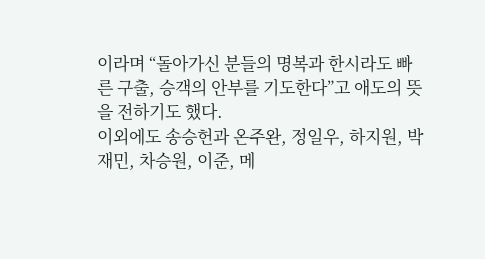이라며 “돌아가신 분들의 명복과 한시라도 빠른 구출, 승객의 안부를 기도한다”고 애도의 뜻을 전하기도 했다.
이외에도 송승헌과 온주완, 정일우, 하지원, 박재민, 차승원, 이준, 메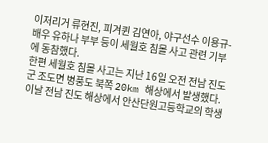이저리거 류현진, 피겨퀸 김연아, 야구선수 이용규-배우 유하나 부부 등이 세월호 침몰 사고 관련 기부에 동참했다.
한편 세월호 침몰 사고는 지난 16일 오전 전남 진도군 조도면 병풍도 북쪽 20km 해상에서 발생했다. 이날 전남 진도 해상에서 안산단원고등학교의 학생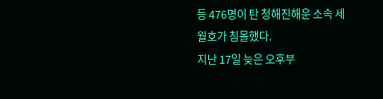등 476명이 탄 청해진해운 소속 세월호가 침몰했다.
지난 17일 늦은 오후부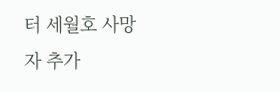터 세월호 사망자 추가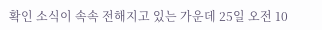확인 소식이 속속 전해지고 있는 가운데 25일 오전 10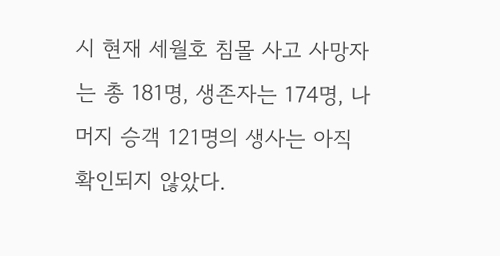시 현재 세월호 침몰 사고 사망자는 총 181명, 생존자는 174명, 나머지 승객 121명의 생사는 아직 확인되지 않았다.